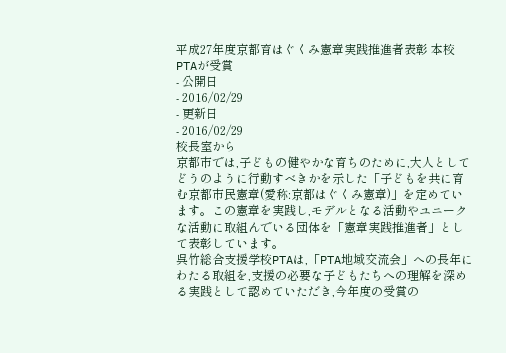平成27年度京都育はぐくみ憲章実践推進者表彰 本校PTAが受賞
- 公開日
- 2016/02/29
- 更新日
- 2016/02/29
校長室から
京都市では,子どもの健やかな育ちのために,大人としてどうのように行動すべきかを示した「子どもを共に育む京都市民憲章(愛称:京都はぐくみ憲章)」を定めています。この憲章を実践し,モデルとなる活動やユニークな活動に取組んでいる団体を「憲章実践推進者」として表彰しています。
呉竹総合支援学校PTAは,「PTA地域交流会」への長年にわたる取組を,支援の必要な子どもたちへの理解を深める実践として認めていただき,今年度の受賞の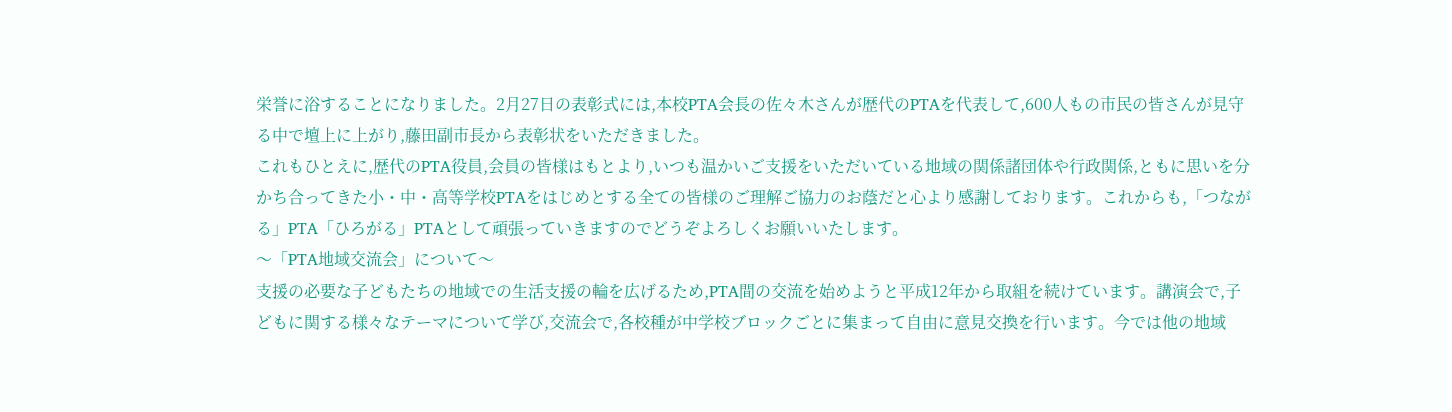栄誉に浴することになりました。2月27日の表彰式には,本校PTA会長の佐々木さんが歴代のPTAを代表して,600人もの市民の皆さんが見守る中で壇上に上がり,藤田副市長から表彰状をいただきました。
これもひとえに,歴代のPTA役員,会員の皆様はもとより,いつも温かいご支援をいただいている地域の関係諸団体や行政関係,ともに思いを分かち合ってきた小・中・高等学校PTAをはじめとする全ての皆様のご理解ご協力のお蔭だと心より感謝しております。これからも,「つながる」PTA「ひろがる」PTAとして頑張っていきますのでどうぞよろしくお願いいたします。
〜「PTA地域交流会」について〜
支援の必要な子どもたちの地域での生活支援の輪を広げるため,PTA間の交流を始めようと平成12年から取組を続けています。講演会で,子どもに関する様々なテーマについて学び,交流会で,各校種が中学校ブロックごとに集まって自由に意見交換を行います。今では他の地域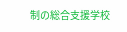制の総合支援学校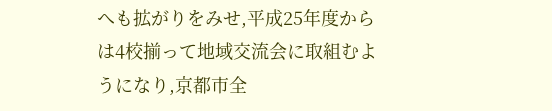へも拡がりをみせ,平成25年度からは4校揃って地域交流会に取組むようになり,京都市全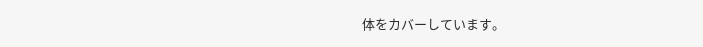体をカバーしています。